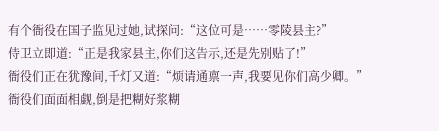有个衙役在国子监见过她,试探问:“这位可是……零陵县主?”
侍卫立即道:“正是我家县主,你们这告示,还是先别贴了!”
衙役们正在犹豫间,千灯又道:“烦请通禀一声,我要见你们高少卿。”
衙役们面面相觑,倒是把糊好浆糊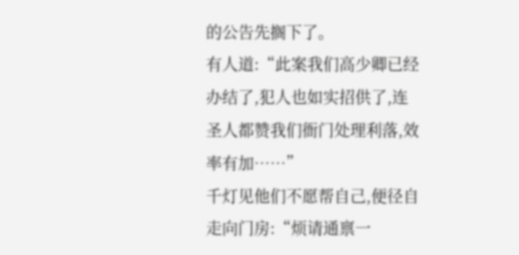的公告先搁下了。
有人道:“此案我们高少卿已经办结了,犯人也如实招供了,连圣人都赞我们衙门处理利落,效率有加……”
千灯见他们不愿帮自己,便径自走向门房:“烦请通禀一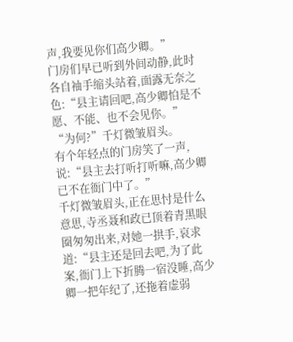声,我要见你们高少卿。”
门房们早已听到外间动静,此时各自袖手缩头站着,面露无奈之色:“县主请回吧,高少卿怕是不愿、不能、也不会见你。”
“为何?”千灯微皱眉头。
有个年轻点的门房笑了一声,说:“县主去打听打听嘛,高少卿已不在衙门中了。”
千灯微皱眉头,正在思忖是什么意思,寺丞聂和政已顶着青黑眼圈匆匆出来,对她一拱手,哀求道:“县主还是回去吧,为了此案,衙门上下折腾一宿没睡,高少卿一把年纪了,还拖着虚弱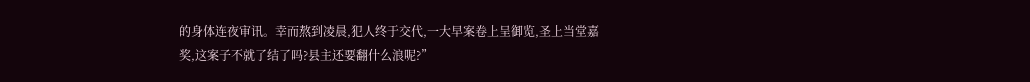的身体连夜审讯。幸而熬到凌晨,犯人终于交代,一大早案卷上呈御览,圣上当堂嘉奖,这案子不就了结了吗?县主还要翻什么浪呢?”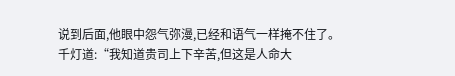说到后面,他眼中怨气弥漫,已经和语气一样掩不住了。
千灯道:“我知道贵司上下辛苦,但这是人命大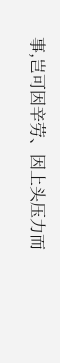事,岂可因辛劳、因上头压力而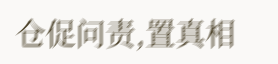仓促问责,置真相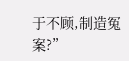于不顾,制造冤案?”